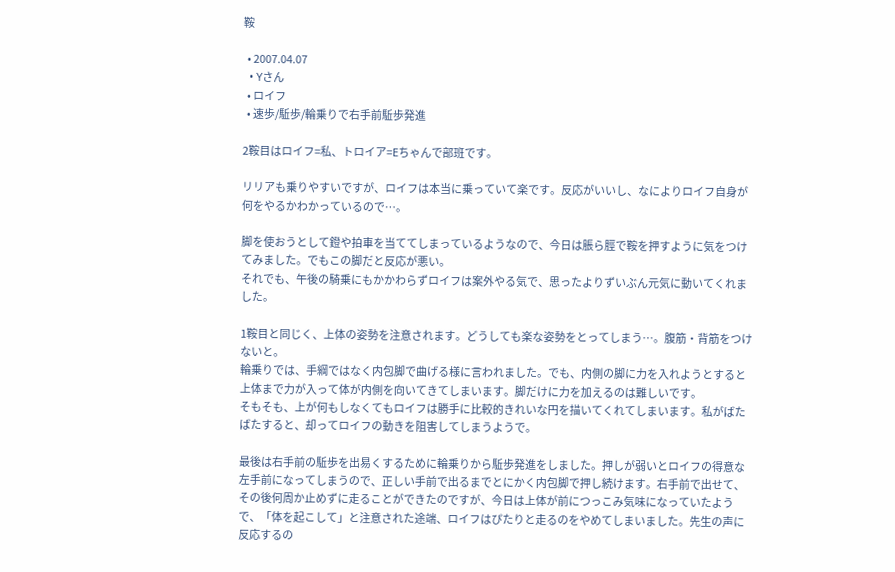鞍

  • 2007.04.07
  • Yさん
  • ロイフ
  • 速歩/駈歩/輪乗りで右手前駈歩発進

2鞍目はロイフ=私、トロイア=Eちゃんで部班です。

リリアも乗りやすいですが、ロイフは本当に乗っていて楽です。反応がいいし、なによりロイフ自身が何をやるかわかっているので…。

脚を使おうとして鐙や拍車を当ててしまっているようなので、今日は脹ら脛で鞍を押すように気をつけてみました。でもこの脚だと反応が悪い。
それでも、午後の騎乗にもかかわらずロイフは案外やる気で、思ったよりずいぶん元気に動いてくれました。

1鞍目と同じく、上体の姿勢を注意されます。どうしても楽な姿勢をとってしまう…。腹筋・背筋をつけないと。
輪乗りでは、手綱ではなく内包脚で曲げる様に言われました。でも、内側の脚に力を入れようとすると上体まで力が入って体が内側を向いてきてしまいます。脚だけに力を加えるのは難しいです。
そもそも、上が何もしなくてもロイフは勝手に比較的きれいな円を描いてくれてしまいます。私がばたばたすると、却ってロイフの動きを阻害してしまうようで。

最後は右手前の駈歩を出易くするために輪乗りから駈歩発進をしました。押しが弱いとロイフの得意な左手前になってしまうので、正しい手前で出るまでとにかく内包脚で押し続けます。右手前で出せて、その後何周か止めずに走ることができたのですが、今日は上体が前につっこみ気味になっていたようで、「体を起こして」と注意された途端、ロイフはぴたりと走るのをやめてしまいました。先生の声に反応するの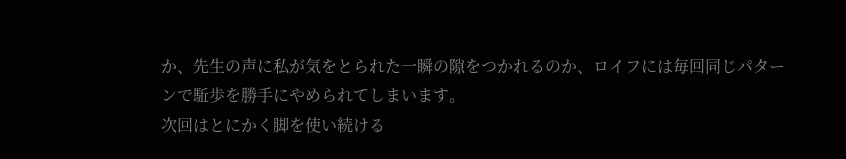か、先生の声に私が気をとられた一瞬の隙をつかれるのか、ロイフには毎回同じパターンで駈歩を勝手にやめられてしまいます。
次回はとにかく脚を使い続ける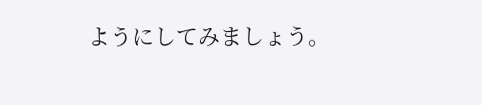ようにしてみましょう。